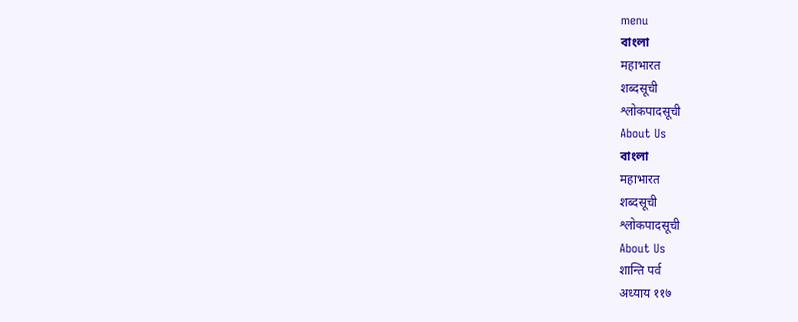menu
বাংলা
महाभारत
शब्दसूची
श्लोकपादसूची
About Us
বাংলা
महाभारत
शब्दसूची
श्लोकपादसूची
About Us
शान्ति पर्व
अध्याय ११७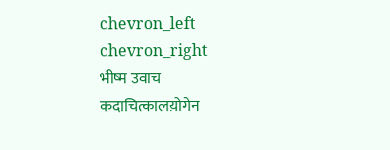chevron_left
chevron_right
भीष्म उवाच
कदाचित्कालय़ोगेन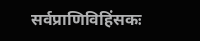सर्वप्राणिविहिंसकः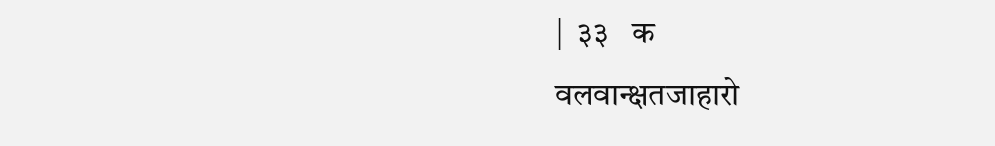|  ३३   क
वलवान्क्षतजाहारो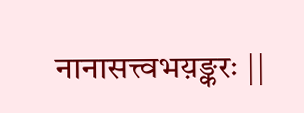नानासत्त्वभय़ङ्करः ||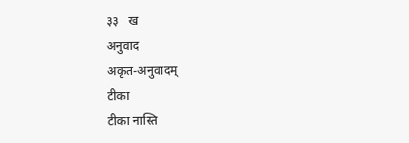३३   ख
अनुवाद
अकृत-अनुवादम्
टीका
टीका नास्ति